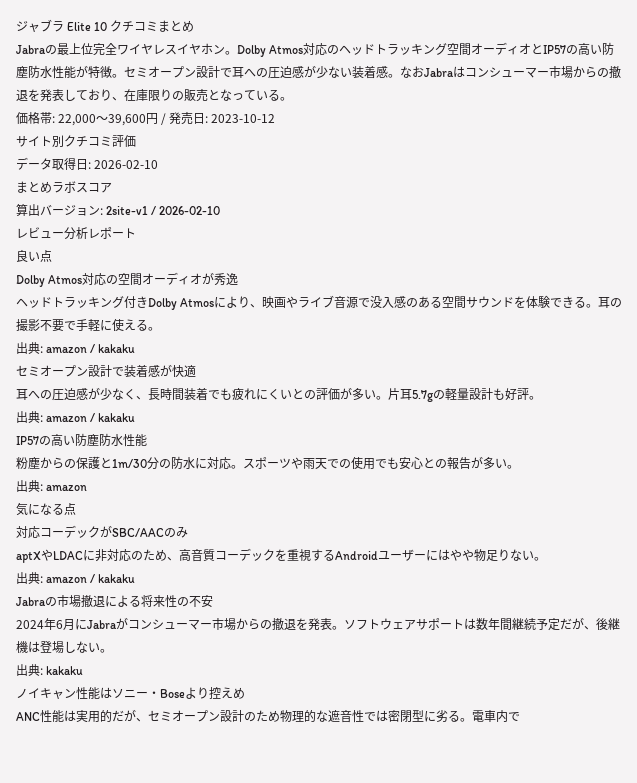ジャブラ Elite 10 クチコミまとめ
Jabraの最上位完全ワイヤレスイヤホン。Dolby Atmos対応のヘッドトラッキング空間オーディオとIP57の高い防塵防水性能が特徴。セミオープン設計で耳への圧迫感が少ない装着感。なおJabraはコンシューマー市場からの撤退を発表しており、在庫限りの販売となっている。
価格帯: 22,000〜39,600円 / 発売日: 2023-10-12
サイト別クチコミ評価
データ取得日: 2026-02-10
まとめラボスコア
算出バージョン: 2site-v1 / 2026-02-10
レビュー分析レポート
良い点
Dolby Atmos対応の空間オーディオが秀逸
ヘッドトラッキング付きDolby Atmosにより、映画やライブ音源で没入感のある空間サウンドを体験できる。耳の撮影不要で手軽に使える。
出典: amazon / kakaku
セミオープン設計で装着感が快適
耳への圧迫感が少なく、長時間装着でも疲れにくいとの評価が多い。片耳5.7gの軽量設計も好評。
出典: amazon / kakaku
IP57の高い防塵防水性能
粉塵からの保護と1m/30分の防水に対応。スポーツや雨天での使用でも安心との報告が多い。
出典: amazon
気になる点
対応コーデックがSBC/AACのみ
aptXやLDACに非対応のため、高音質コーデックを重視するAndroidユーザーにはやや物足りない。
出典: amazon / kakaku
Jabraの市場撤退による将来性の不安
2024年6月にJabraがコンシューマー市場からの撤退を発表。ソフトウェアサポートは数年間継続予定だが、後継機は登場しない。
出典: kakaku
ノイキャン性能はソニー・Boseより控えめ
ANC性能は実用的だが、セミオープン設計のため物理的な遮音性では密閉型に劣る。電車内で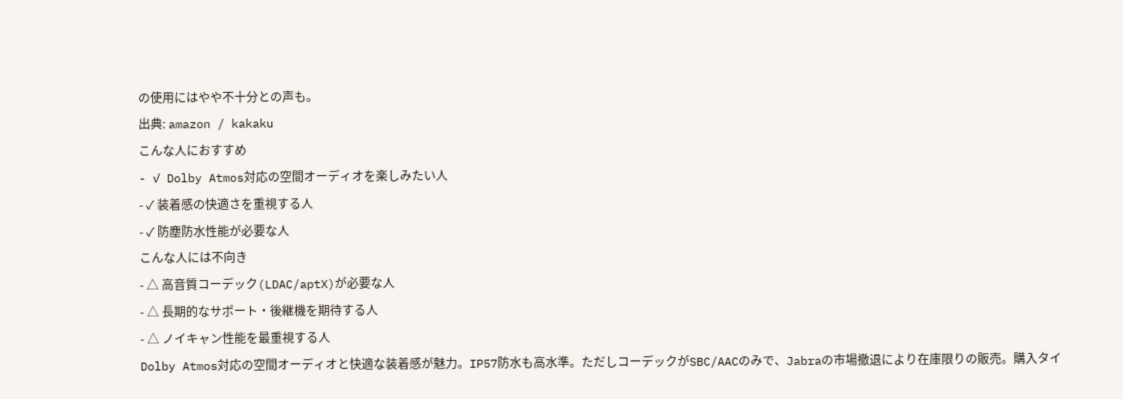の使用にはやや不十分との声も。
出典: amazon / kakaku
こんな人におすすめ
- ✓ Dolby Atmos対応の空間オーディオを楽しみたい人
- ✓ 装着感の快適さを重視する人
- ✓ 防塵防水性能が必要な人
こんな人には不向き
- △ 高音質コーデック(LDAC/aptX)が必要な人
- △ 長期的なサポート・後継機を期待する人
- △ ノイキャン性能を最重視する人
Dolby Atmos対応の空間オーディオと快適な装着感が魅力。IP57防水も高水準。ただしコーデックがSBC/AACのみで、Jabraの市場撤退により在庫限りの販売。購入タイ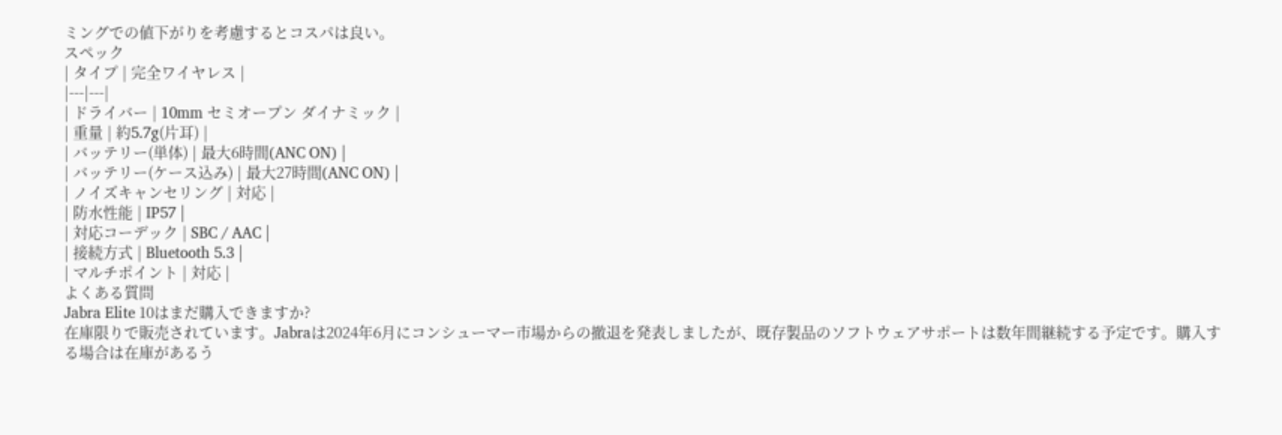ミングでの値下がりを考慮するとコスパは良い。
スペック
| タイプ | 完全ワイヤレス |
|---|---|
| ドライバー | 10mm セミオープン ダイナミック |
| 重量 | 約5.7g(片耳) |
| バッテリー(単体) | 最大6時間(ANC ON) |
| バッテリー(ケース込み) | 最大27時間(ANC ON) |
| ノイズキャンセリング | 対応 |
| 防水性能 | IP57 |
| 対応コーデック | SBC / AAC |
| 接続方式 | Bluetooth 5.3 |
| マルチポイント | 対応 |
よくある質問
Jabra Elite 10はまだ購入できますか?
在庫限りで販売されています。Jabraは2024年6月にコンシューマー市場からの撤退を発表しましたが、既存製品のソフトウェアサポートは数年間継続する予定です。購入する場合は在庫があるう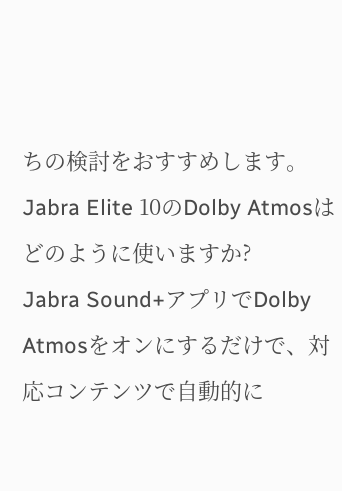ちの検討をおすすめします。
Jabra Elite 10のDolby Atmosはどのように使いますか?
Jabra Sound+アプリでDolby Atmosをオンにするだけで、対応コンテンツで自動的に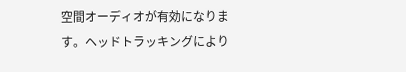空間オーディオが有効になります。ヘッドトラッキングにより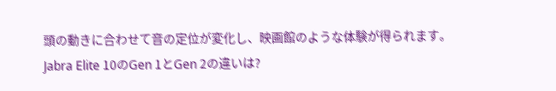頭の動きに合わせて音の定位が変化し、映画館のような体験が得られます。
Jabra Elite 10のGen 1とGen 2の違いは?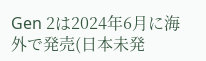Gen 2は2024年6月に海外で発売(日本未発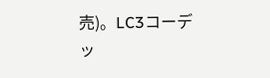売)。LC3コーデッ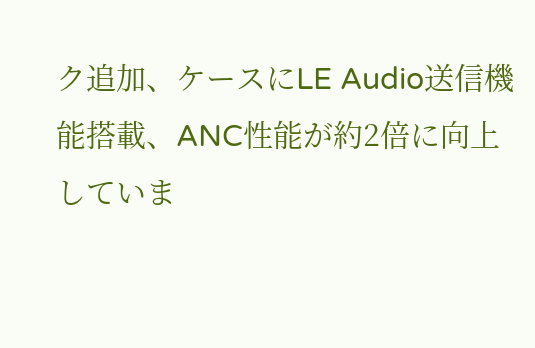ク追加、ケースにLE Audio送信機能搭載、ANC性能が約2倍に向上していま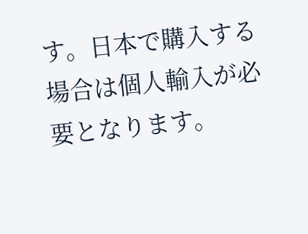す。日本で購入する場合は個人輸入が必要となります。